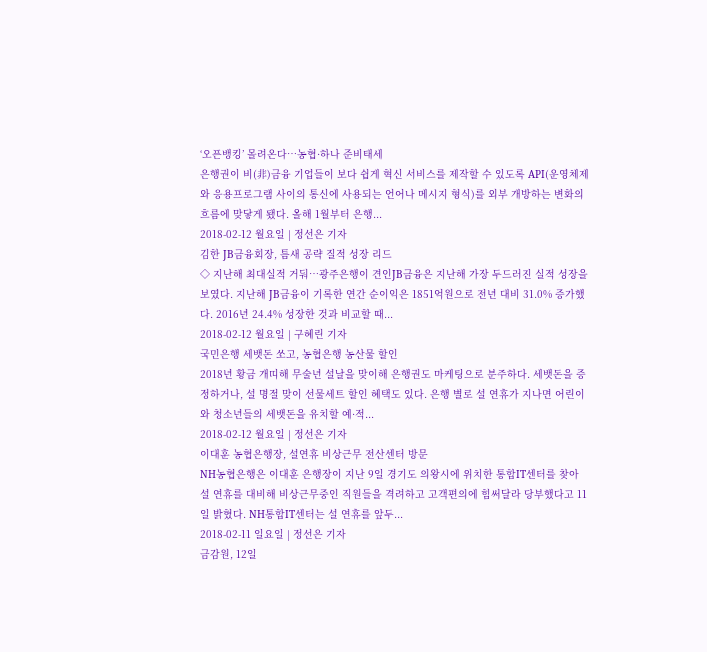‘오픈뱅킹’ 몰려온다…농협·하나 준비태세
은행권이 비(非)금융 기업들이 보다 쉽게 혁신 서비스를 제작할 수 있도록 API(운영체제와 응용프로그램 사이의 통신에 사용되는 언어나 메시지 형식)를 외부 개방하는 변화의 흐름에 맞닿게 됐다. 올해 1월부터 은행...
2018-02-12 월요일 | 정선은 기자
김한 JB금융회장, 틈새 공략 질적 성장 리드
◇ 지난해 최대실적 거둬…광주은행이 견인JB금융은 지난해 가장 두드러진 실적 성장을 보였다. 지난해 JB금융이 기록한 연간 순이익은 1851억원으로 전년 대비 31.0% 증가했다. 2016년 24.4% 성장한 것과 비교할 때...
2018-02-12 월요일 | 구혜린 기자
국민은행 세뱃돈 쏘고, 농협은행 농산물 할인
2018년 황금 개띠해 무술년 설날을 맞이해 은행권도 마케팅으로 분주하다. 세뱃돈을 증정하거나, 설 명절 맞이 선물세트 할인 혜택도 있다. 은행 별로 설 연휴가 지나면 어린이와 청소년들의 세뱃돈을 유치할 예·적...
2018-02-12 월요일 | 정선은 기자
이대훈 농협은행장, 설연휴 비상근무 전산센터 방문
NH농협은행은 이대훈 은행장이 지난 9일 경기도 의왕시에 위치한 통합IT센터를 찾아 설 연휴를 대비해 비상근무중인 직원들을 격려하고 고객편의에 힘써달라 당부했다고 11일 밝혔다. NH통합IT센터는 설 연휴를 앞두...
2018-02-11 일요일 | 정선은 기자
금감원, 12일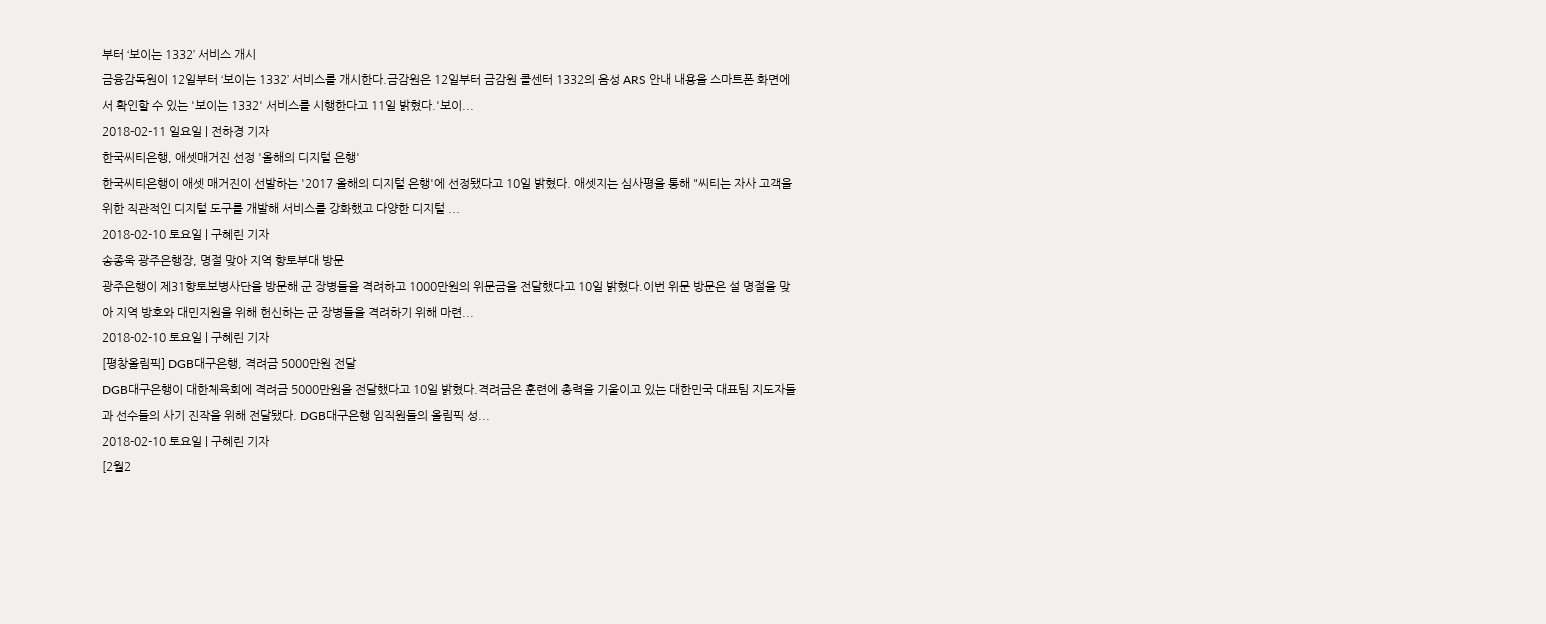부터 ‘보이는 1332’ 서비스 개시
금융감독원이 12일부터 ‘보이는 1332’ 서비스를 개시한다.금감원은 12일부터 금감원 콜센터 1332의 음성 ARS 안내 내용을 스마트폰 화면에서 확인할 수 있는 '보이는 1332' 서비스를 시행한다고 11일 밝혔다.'보이...
2018-02-11 일요일 | 전하경 기자
한국씨티은행, 애셋매거진 선정 '올해의 디지털 은행'
한국씨티은행이 애셋 매거진이 선발하는 '2017 올해의 디지털 은행'에 선정됐다고 10일 밝혔다. 애셋지는 심사평을 통해 "씨티는 자사 고객을 위한 직관적인 디지털 도구를 개발해 서비스를 강화했고 다양한 디지털 ...
2018-02-10 토요일 | 구혜린 기자
송종욱 광주은행장, 명절 맞아 지역 향토부대 방문
광주은행이 제31향토보병사단을 방문해 군 장병들을 격려하고 1000만원의 위문금을 전달했다고 10일 밝혔다.이번 위문 방문은 설 명절을 맞아 지역 방호와 대민지원을 위해 헌신하는 군 장병들을 격려하기 위해 마련...
2018-02-10 토요일 | 구혜린 기자
[평창올림픽] DGB대구은행, 격려금 5000만원 전달
DGB대구은행이 대한체육회에 격려금 5000만원을 전달했다고 10일 밝혔다.격려금은 훈련에 총력을 기울이고 있는 대한민국 대표팀 지도자들과 선수들의 사기 진작을 위해 전달됐다. DGB대구은행 임직원들의 올림픽 성...
2018-02-10 토요일 | 구혜린 기자
[2월2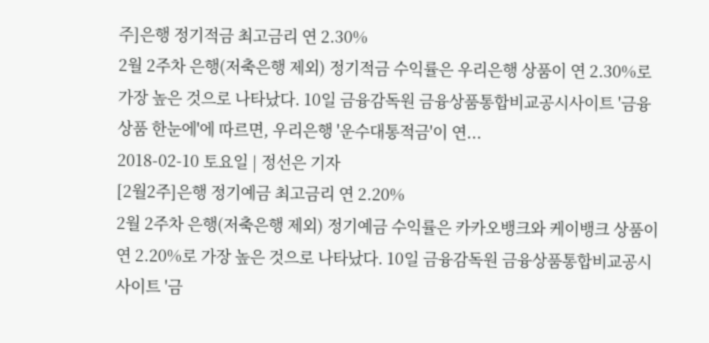주]은행 정기적금 최고금리 연 2.30%
2월 2주차 은행(저축은행 제외) 정기적금 수익률은 우리은행 상품이 연 2.30%로 가장 높은 것으로 나타났다. 10일 금융감독원 금융상품통합비교공시사이트 '금융상품 한눈에'에 따르면, 우리은행 '운수대통적금'이 연...
2018-02-10 토요일 | 정선은 기자
[2월2주]은행 정기예금 최고금리 연 2.20%
2월 2주차 은행(저축은행 제외) 정기예금 수익률은 카카오뱅크와 케이뱅크 상품이 연 2.20%로 가장 높은 것으로 나타났다. 10일 금융감독원 금융상품통합비교공시사이트 '금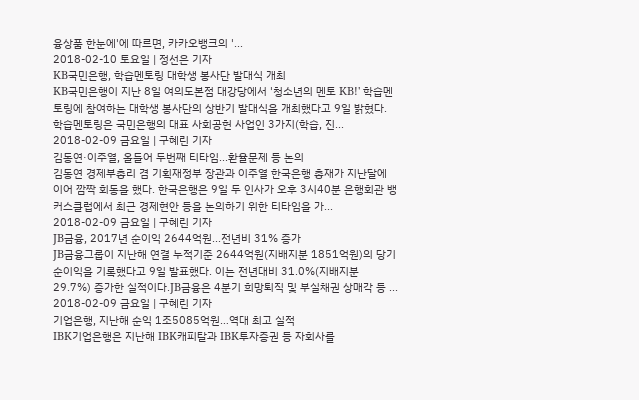융상품 한눈에'에 따르면, 카카오뱅크의 '...
2018-02-10 토요일 | 정선은 기자
KB국민은행, 학습멘토링 대학생 봉사단 발대식 개최
KB국민은행이 지난 8일 여의도본점 대강당에서 '청소년의 멘토 KB!' 학습멘토링에 참여하는 대학생 봉사단의 상반기 발대식을 개최했다고 9일 밝혔다. 학습멘토링은 국민은행의 대표 사회공헌 사업인 3가지(학습, 진...
2018-02-09 금요일 | 구혜린 기자
김동연·이주열, 올들어 두번째 티타임...환율문제 등 논의
김동연 경제부총리 겸 기획재정부 장관과 이주열 한국은행 총재가 지난달에 이어 깜짝 회동을 했다. 한국은행은 9일 두 인사가 오후 3시40분 은행회관 뱅커스클럽에서 최근 경제현안 등을 논의하기 위한 티타임을 가...
2018-02-09 금요일 | 구혜린 기자
JB금융, 2017년 순이익 2644억원...전년비 31% 증가
JB금융그룹이 지난해 연결 누적기준 2644억원(지배지분 1851억원)의 당기순이익을 기록했다고 9일 발표했다. 이는 전년대비 31.0%(지배지분 29.7%) 증가한 실적이다.JB금융은 4분기 희망퇴직 및 부실채권 상매각 등 ...
2018-02-09 금요일 | 구혜린 기자
기업은행, 지난해 순익 1조5085억원…역대 최고 실적
IBK기업은행은 지난해 IBK캐피탈과 IBK투자증권 등 자회사를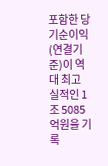포함한 당기순이익(연결기준)이 역대 최고 실적인 1조 5085억원을 기록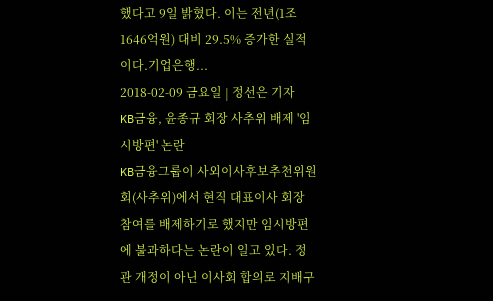했다고 9일 밝혔다. 이는 전년(1조1646억원) 대비 29.5% 증가한 실적이다.기업은행...
2018-02-09 금요일 | 정선은 기자
KB금융, 윤종규 회장 사추위 배제 '임시방편' 논란
KB금융그룹이 사외이사후보추천위원회(사추위)에서 현직 대표이사 회장 참여를 배제하기로 했지만 임시방편에 불과하다는 논란이 일고 있다. 정관 개정이 아닌 이사회 합의로 지배구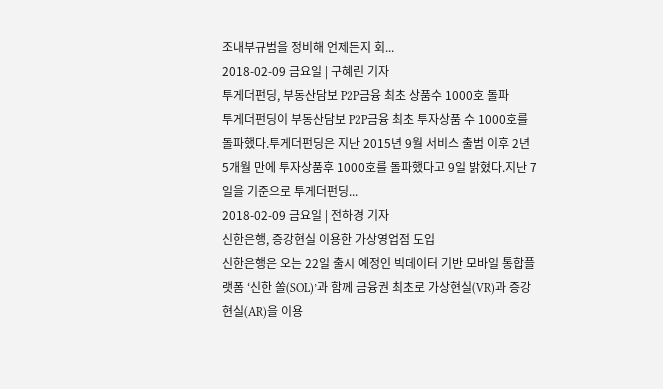조내부규범을 정비해 언제든지 회...
2018-02-09 금요일 | 구혜린 기자
투게더펀딩, 부동산담보 P2P금융 최초 상품수 1000호 돌파
투게더펀딩이 부동산담보 P2P금융 최초 투자상품 수 1000호를 돌파했다.투게더펀딩은 지난 2015년 9월 서비스 출범 이후 2년 5개월 만에 투자상품후 1000호를 돌파했다고 9일 밝혔다.지난 7일을 기준으로 투게더펀딩...
2018-02-09 금요일 | 전하경 기자
신한은행, 증강현실 이용한 가상영업점 도입
신한은행은 오는 22일 출시 예정인 빅데이터 기반 모바일 통합플랫폼 ‘신한 쏠(SOL)’과 함께 금융권 최초로 가상현실(VR)과 증강현실(AR)을 이용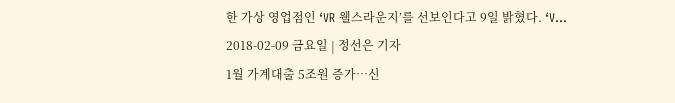한 가상 영업점인 ‘VR 웰스라운지’를 선보인다고 9일 밝혔다. ‘V...
2018-02-09 금요일 | 정선은 기자
1월 가계대출 5조원 증가…신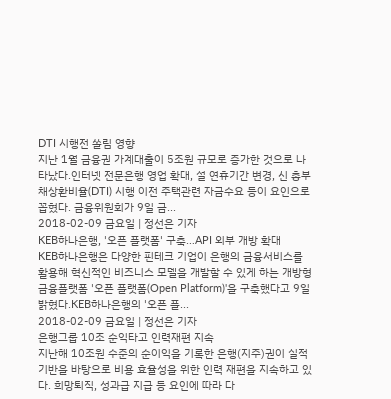DTI 시행전 쏠림 영향
지난 1월 금융권 가계대출이 5조원 규모로 증가한 것으로 나타났다.인터넷 전문은행 영업 확대, 설 연휴기간 변경, 신 총부채상환비율(DTI) 시행 이전 주택관련 자금수요 등이 요인으로 꼽혔다. 금융위원회가 9일 금...
2018-02-09 금요일 | 정선은 기자
KEB하나은행, '오픈 플랫폼' 구축…API 외부 개방 확대
KEB하나은행은 다양한 핀테크 기업이 은행의 금융서비스를 활용해 혁신적인 비즈니스 모델을 개발할 수 있게 하는 개방형 금융플랫폼 '오픈 플랫폼(Open Platform)'을 구축했다고 9일 밝혔다.KEB하나은행의 '오픈 플...
2018-02-09 금요일 | 정선은 기자
은행그룹 10조 순익타고 인력재편 지속
지난해 10조원 수준의 순이익을 기록한 은행(지주)권이 실적 기반을 바탕으로 비용 효율성을 위한 인력 재편을 지속하고 있다. 희망퇴직, 성과급 지급 등 요인에 따라 다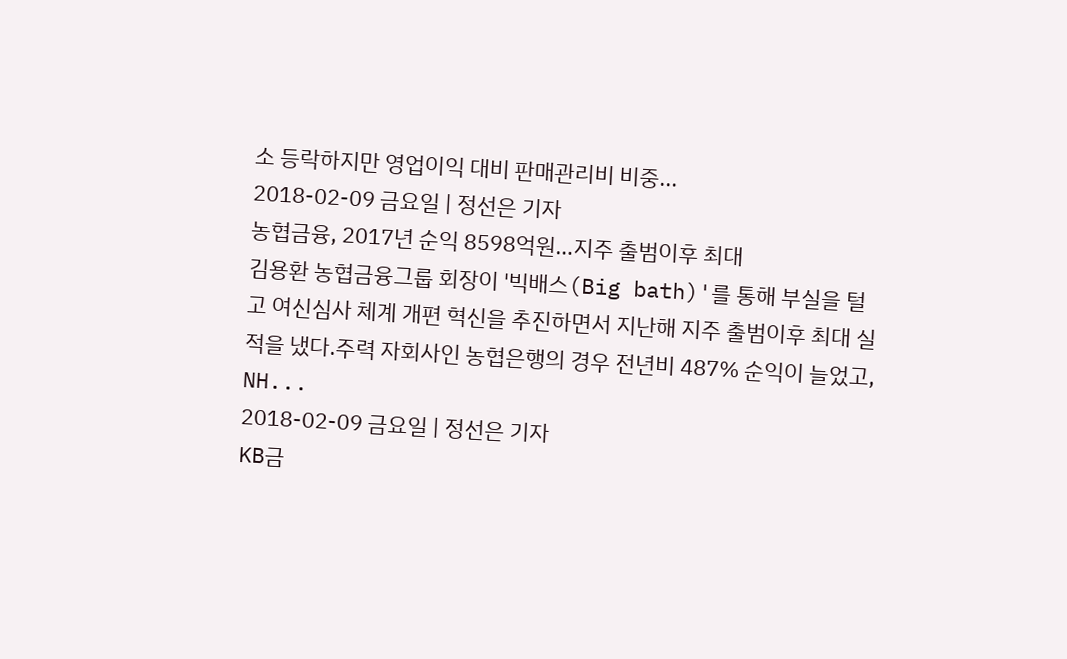소 등락하지만 영업이익 대비 판매관리비 비중...
2018-02-09 금요일 | 정선은 기자
농협금융, 2017년 순익 8598억원…지주 출범이후 최대
김용환 농협금융그룹 회장이 '빅배스(Big bath)'를 통해 부실을 털고 여신심사 체계 개편 혁신을 추진하면서 지난해 지주 출범이후 최대 실적을 냈다.주력 자회사인 농협은행의 경우 전년비 487% 순익이 늘었고, NH...
2018-02-09 금요일 | 정선은 기자
KB금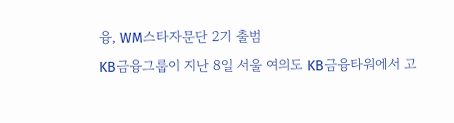융, WM스타자문단 2기 출범
KB금융그룹이 지난 8일 서울 여의도 KB금융타워에서 고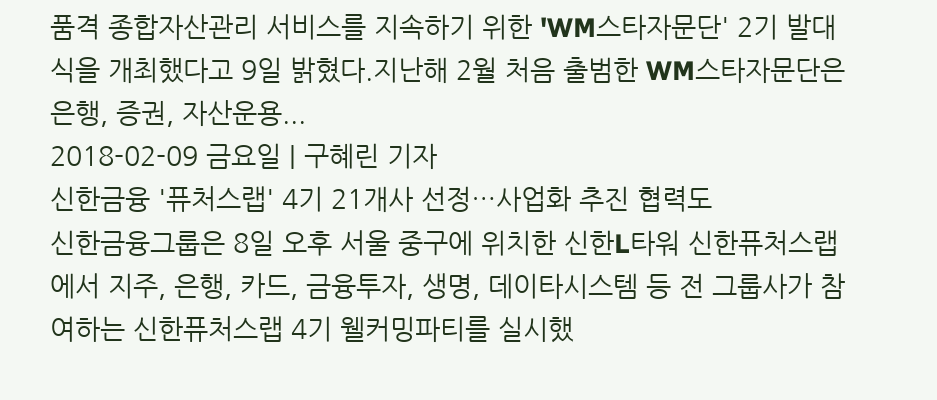품격 종합자산관리 서비스를 지속하기 위한 'WM스타자문단' 2기 발대식을 개최했다고 9일 밝혔다.지난해 2월 처음 출범한 WM스타자문단은 은행, 증권, 자산운용...
2018-02-09 금요일 | 구혜린 기자
신한금융 '퓨처스랩' 4기 21개사 선정…사업화 추진 협력도
신한금융그룹은 8일 오후 서울 중구에 위치한 신한L타워 신한퓨처스랩에서 지주, 은행, 카드, 금융투자, 생명, 데이타시스템 등 전 그룹사가 참여하는 신한퓨처스랩 4기 웰커밍파티를 실시했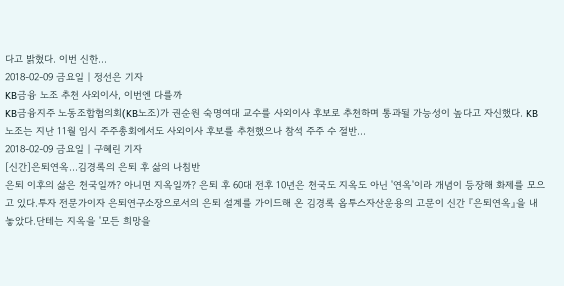다고 밝혔다. 이번 신한...
2018-02-09 금요일 | 정선은 기자
KB금융 노조 추천 사외이사, 이번엔 다를까
KB금융지주 노동조합협의회(KB노조)가 권순원 숙명여대 교수를 사외이사 후보로 추천하며 통과될 가능성이 높다고 자신했다. KB노조는 지난 11월 임시 주주총회에서도 사외이사 후보를 추천했으나 참석 주주 수 절반...
2018-02-09 금요일 | 구혜린 기자
[신간]은퇴연옥…김경록의 은퇴 후 삶의 나침반
은퇴 이후의 삶은 천국일까? 아니면 지옥일까? 은퇴 후 60대 전후 10년은 천국도 지옥도 아닌 '연옥'이라 개념이 등장해 화제를 모으고 있다.투자 전문가이자 은퇴연구소장으로서의 은퇴 설계를 가이드해 온 김경록 옵투스자산운용의 고문이 신간 『은퇴연옥』을 내놓았다.단테는 지옥을 '모든 희망을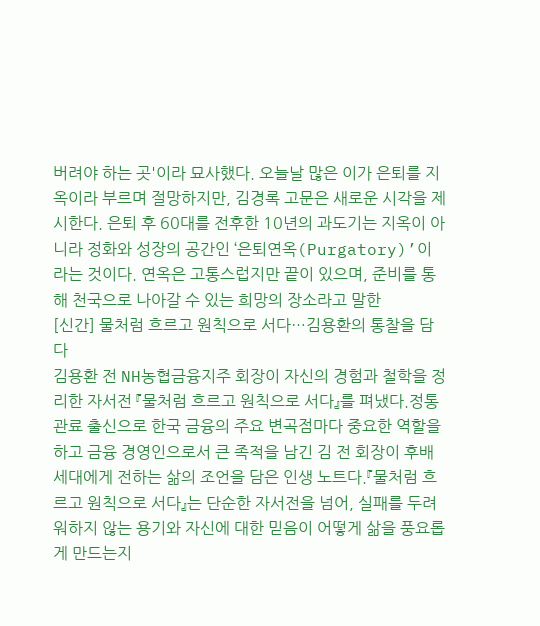버려야 하는 곳'이라 묘사했다. 오늘날 많은 이가 은퇴를 지옥이라 부르며 절망하지만, 김경록 고문은 새로운 시각을 제시한다. 은퇴 후 60대를 전후한 10년의 과도기는 지옥이 아니라 정화와 성장의 공간인 ‘은퇴연옥(Purgatory)’이라는 것이다. 연옥은 고통스럽지만 끝이 있으며, 준비를 통해 천국으로 나아갈 수 있는 희망의 장소라고 말한
[신간] 물처럼 흐르고 원칙으로 서다…김용환의 통찰을 담다
김용환 전 NH농협금융지주 회장이 자신의 경험과 철학을 정리한 자서전 『물처럼 흐르고 원칙으로 서다』를 펴냈다.정통 관료 출신으로 한국 금융의 주요 변곡점마다 중요한 역할을 하고 금융 경영인으로서 큰 족적을 남긴 김 전 회장이 후배 세대에게 전하는 삶의 조언을 담은 인생 노트다.『물처럼 흐르고 원칙으로 서다』는 단순한 자서전을 넘어, 실패를 두려워하지 않는 용기와 자신에 대한 믿음이 어떻게 삶을 풍요롭게 만드는지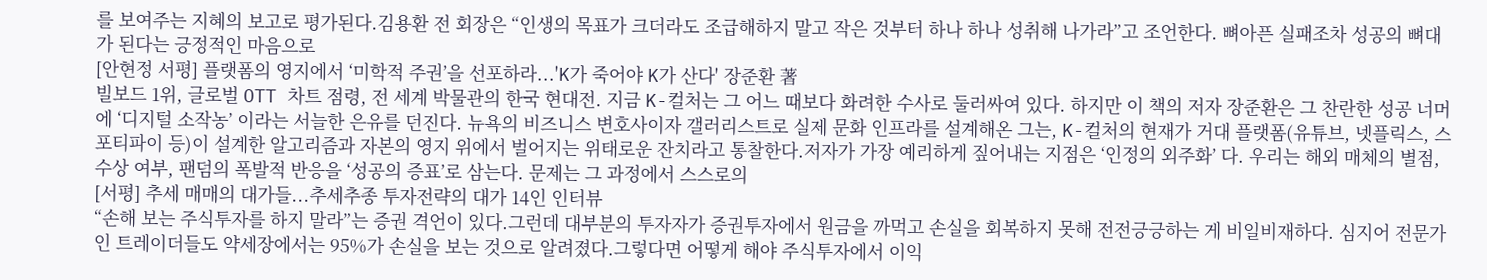를 보여주는 지혜의 보고로 평가된다.김용환 전 회장은 “인생의 목표가 크더라도 조급해하지 말고 작은 것부터 하나 하나 성취해 나가라”고 조언한다. 뼈아픈 실패조차 성공의 뼈대가 된다는 긍정적인 마음으로
[안현정 서평] 플랫폼의 영지에서 ‘미학적 주권’을 선포하라...'K가 죽어야 K가 산다' 장준환 著
빌보드 1위, 글로벌 OTT 차트 점령, 전 세계 박물관의 한국 현대전. 지금 K-컬처는 그 어느 때보다 화려한 수사로 둘러싸여 있다. 하지만 이 책의 저자 장준환은 그 찬란한 성공 너머에 ‘디지털 소작농’ 이라는 서늘한 은유를 던진다. 뉴욕의 비즈니스 변호사이자 갤러리스트로 실제 문화 인프라를 설계해온 그는, K-컬처의 현재가 거대 플랫폼(유튜브, 넷플릭스, 스포티파이 등)이 설계한 알고리즘과 자본의 영지 위에서 벌어지는 위태로운 잔치라고 통찰한다.저자가 가장 예리하게 짚어내는 지점은 ‘인정의 외주화’ 다. 우리는 해외 매체의 별점, 수상 여부, 팬덤의 폭발적 반응을 ‘성공의 증표’로 삼는다. 문제는 그 과정에서 스스로의
[서평] 추세 매매의 대가들...추세추종 투자전략의 대가 14인 인터뷰
“손해 보는 주식투자를 하지 말라”는 증권 격언이 있다.그런데 대부분의 투자자가 증권투자에서 원금을 까먹고 손실을 회복하지 못해 전전긍긍하는 게 비일비재하다. 심지어 전문가인 트레이더들도 약세장에서는 95%가 손실을 보는 것으로 알려졌다.그렇다면 어떻게 해야 주식투자에서 이익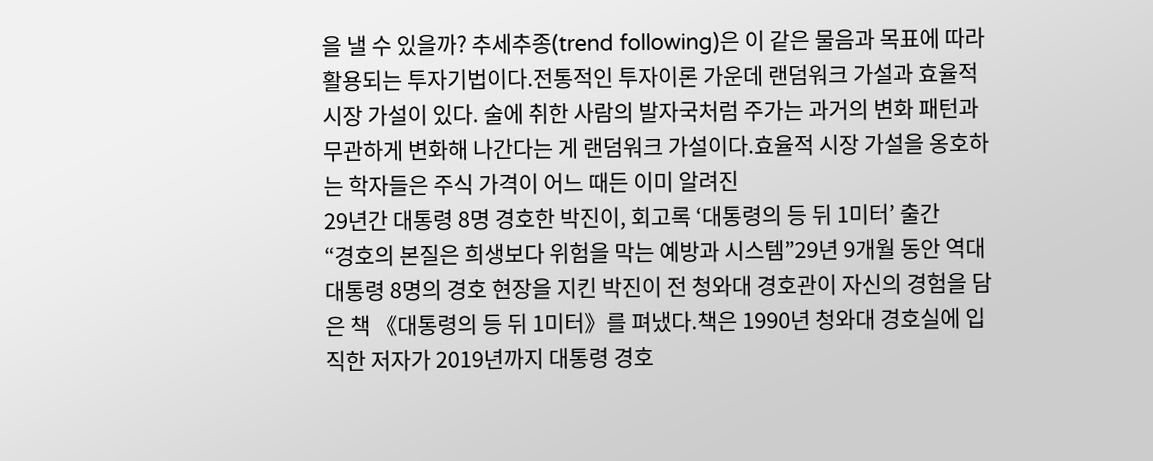을 낼 수 있을까? 추세추종(trend following)은 이 같은 물음과 목표에 따라 활용되는 투자기법이다.전통적인 투자이론 가운데 랜덤워크 가설과 효율적 시장 가설이 있다. 술에 취한 사람의 발자국처럼 주가는 과거의 변화 패턴과 무관하게 변화해 나간다는 게 랜덤워크 가설이다.효율적 시장 가설을 옹호하는 학자들은 주식 가격이 어느 때든 이미 알려진
29년간 대통령 8명 경호한 박진이, 회고록 ‘대통령의 등 뒤 1미터’ 출간
“경호의 본질은 희생보다 위험을 막는 예방과 시스템”29년 9개월 동안 역대 대통령 8명의 경호 현장을 지킨 박진이 전 청와대 경호관이 자신의 경험을 담은 책 《대통령의 등 뒤 1미터》를 펴냈다.책은 1990년 청와대 경호실에 입직한 저자가 2019년까지 대통령 경호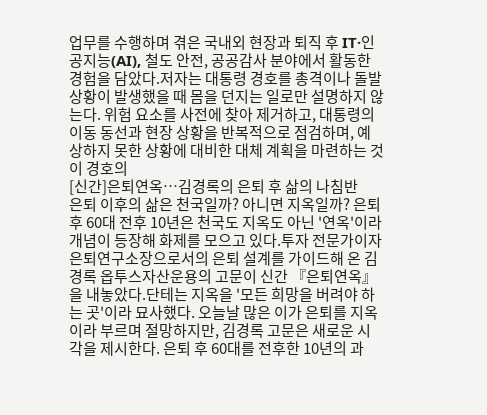업무를 수행하며 겪은 국내외 현장과 퇴직 후 IT·인공지능(AI), 철도 안전, 공공감사 분야에서 활동한 경험을 담았다.저자는 대통령 경호를 총격이나 돌발 상황이 발생했을 때 몸을 던지는 일로만 설명하지 않는다. 위험 요소를 사전에 찾아 제거하고, 대통령의 이동 동선과 현장 상황을 반복적으로 점검하며, 예상하지 못한 상황에 대비한 대체 계획을 마련하는 것이 경호의
[신간]은퇴연옥…김경록의 은퇴 후 삶의 나침반
은퇴 이후의 삶은 천국일까? 아니면 지옥일까? 은퇴 후 60대 전후 10년은 천국도 지옥도 아닌 '연옥'이라 개념이 등장해 화제를 모으고 있다.투자 전문가이자 은퇴연구소장으로서의 은퇴 설계를 가이드해 온 김경록 옵투스자산운용의 고문이 신간 『은퇴연옥』을 내놓았다.단테는 지옥을 '모든 희망을 버려야 하는 곳'이라 묘사했다. 오늘날 많은 이가 은퇴를 지옥이라 부르며 절망하지만, 김경록 고문은 새로운 시각을 제시한다. 은퇴 후 60대를 전후한 10년의 과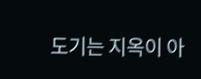도기는 지옥이 아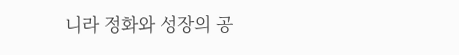니라 정화와 성장의 공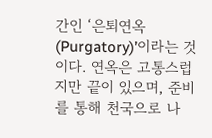간인 ‘은퇴연옥(Purgatory)’이라는 것이다. 연옥은 고통스럽지만 끝이 있으며, 준비를 통해 천국으로 나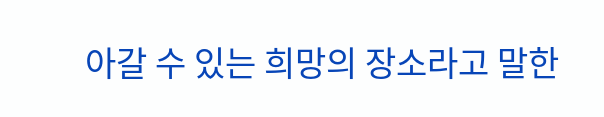아갈 수 있는 희망의 장소라고 말한